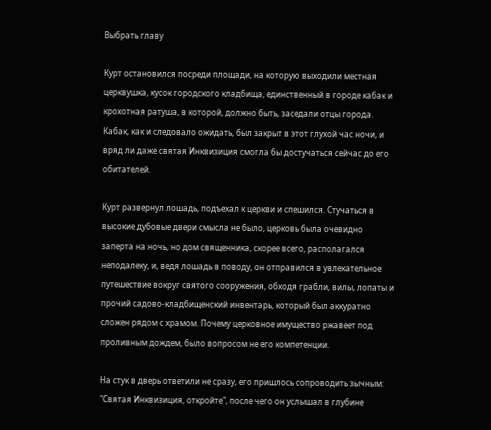Выбрать главу

Курт остановился посреди площади, на которую выходили местная церквушка, кусок городского кладбища, единственный в городе кабак и крохотная ратуша, в которой, должно быть, заседали отцы города. Кабак, как и следовало ожидать, был закрыт в этот глухой час ночи, и вряд ли даже святая Инквизиция смогла бы достучаться сейчас до его обитателей.

Курт развернул лошадь, подъехал к церкви и спешился. Стучаться в высокие дубовые двери смысла не было, церковь была очевидно заперта на ночь, но дом священника, скорее всего, располагался неподалеку, и, ведя лошадь в поводу, он отправился в увлекательное путешествие вокруг святого сооружения, обходя грабли, вилы, лопаты и прочий садово-кладбищенский инвентарь, который был аккуратно сложен рядом с храмом. Почему церковное имущество ржавеет под проливным дождем, было вопросом не его компетенции.

На стук в дверь ответили не сразу, его пришлось сопроводить зычным: "Святая Инквизиция, откройте", после чего он услышал в глубине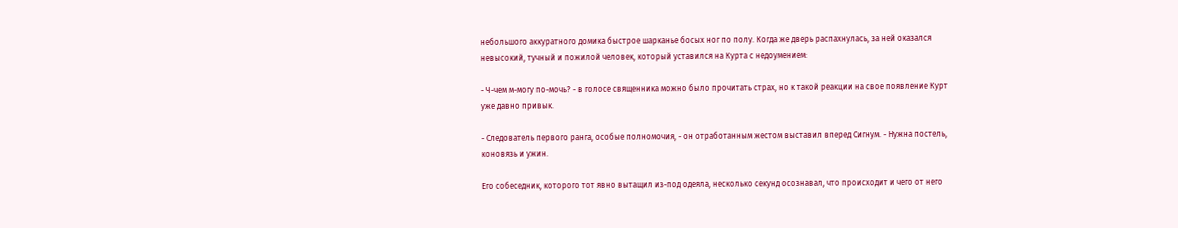небольшого аккуратного домика быстрое шарканье босых ног по полу. Когда же дверь распахнулась, за ней оказался невысокий, тучный и пожилой человек, который уставился на Курта с недоумением:

- Ч-чем м-могу по-мочь? - в голосе священника можно было прочитать страх, но к такой реакции на свое появление Курт уже давно привык.

- Следователь первого ранга, особые полномочия, - он отработанным жестом выставил вперед Сигнум. - Нужна постель, коновязь и ужин.

Его собеседник, которого тот явно вытащил из-под одеяла, несколько секунд осознавал, что происходит и чего от него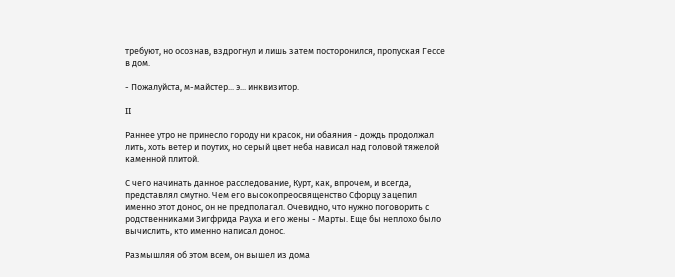требуют, но осознав, вздрогнул и лишь затем посторонился, пропуская Гессе в дом.

- Пожалуйста, м-майстер... э... инквизитор.

II

Раннее утро не принесло городу ни красок, ни обаяния - дождь продолжал лить, хоть ветер и поутих, но серый цвет неба нависал над головой тяжелой каменной плитой.

С чего начинать данное расследование, Курт, как, впрочем, и всегда, представлял смутно. Чем его высокопреосвященство Сфорцу зацепил именно этот донос, он не предполагал. Очевидно, что нужно поговорить с родственниками Зигфрида Рауха и его жены - Марты. Еще бы неплохо было вычислить, кто именно написал донос.

Размышляя об этом всем, он вышел из дома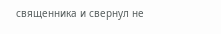священника и свернул не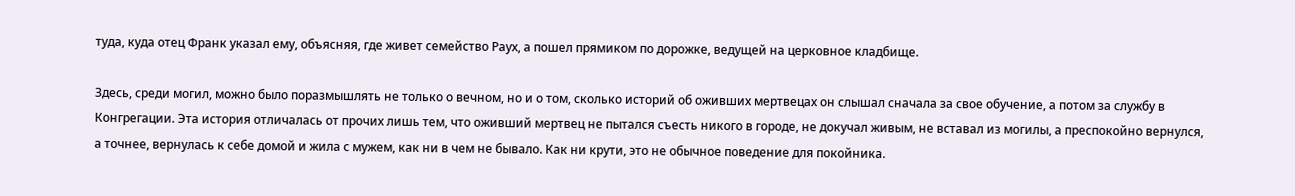туда, куда отец Франк указал ему, объясняя, где живет семейство Раух, а пошел прямиком по дорожке, ведущей на церковное кладбище.

Здесь, среди могил, можно было поразмышлять не только о вечном, но и о том, сколько историй об оживших мертвецах он слышал сначала за свое обучение, а потом за службу в Конгрегации. Эта история отличалась от прочих лишь тем, что оживший мертвец не пытался съесть никого в городе, не докучал живым, не вставал из могилы, а преспокойно вернулся, а точнее, вернулась к себе домой и жила с мужем, как ни в чем не бывало. Как ни крути, это не обычное поведение для покойника.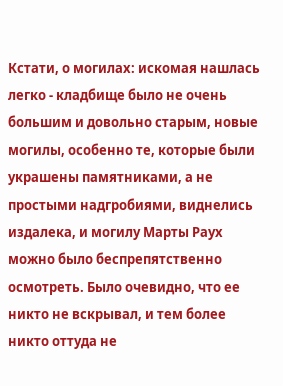Кстати, о могилах: искомая нашлась легко - кладбище было не очень большим и довольно старым, новые могилы, особенно те, которые были украшены памятниками, а не простыми надгробиями, виднелись издалека, и могилу Марты Раух можно было беспрепятственно осмотреть. Было очевидно, что ее никто не вскрывал, и тем более никто оттуда не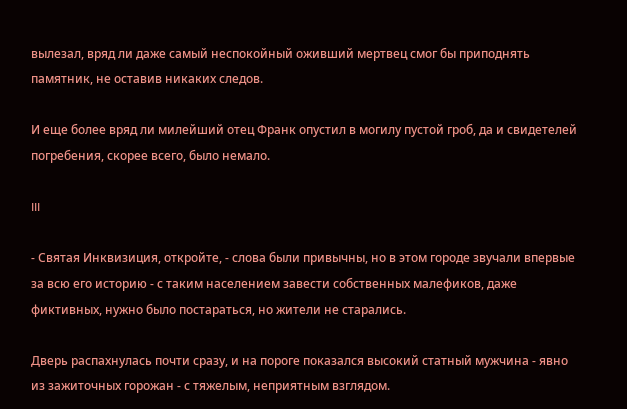вылезал, вряд ли даже самый неспокойный оживший мертвец смог бы приподнять памятник, не оставив никаких следов.

И еще более вряд ли милейший отец Франк опустил в могилу пустой гроб, да и свидетелей погребения, скорее всего, было немало.

III

- Святая Инквизиция, откройте, - слова были привычны, но в этом городе звучали впервые за всю его историю - с таким населением завести собственных малефиков, даже фиктивных, нужно было постараться, но жители не старались.

Дверь распахнулась почти сразу, и на пороге показался высокий статный мужчина - явно из зажиточных горожан - с тяжелым, неприятным взглядом.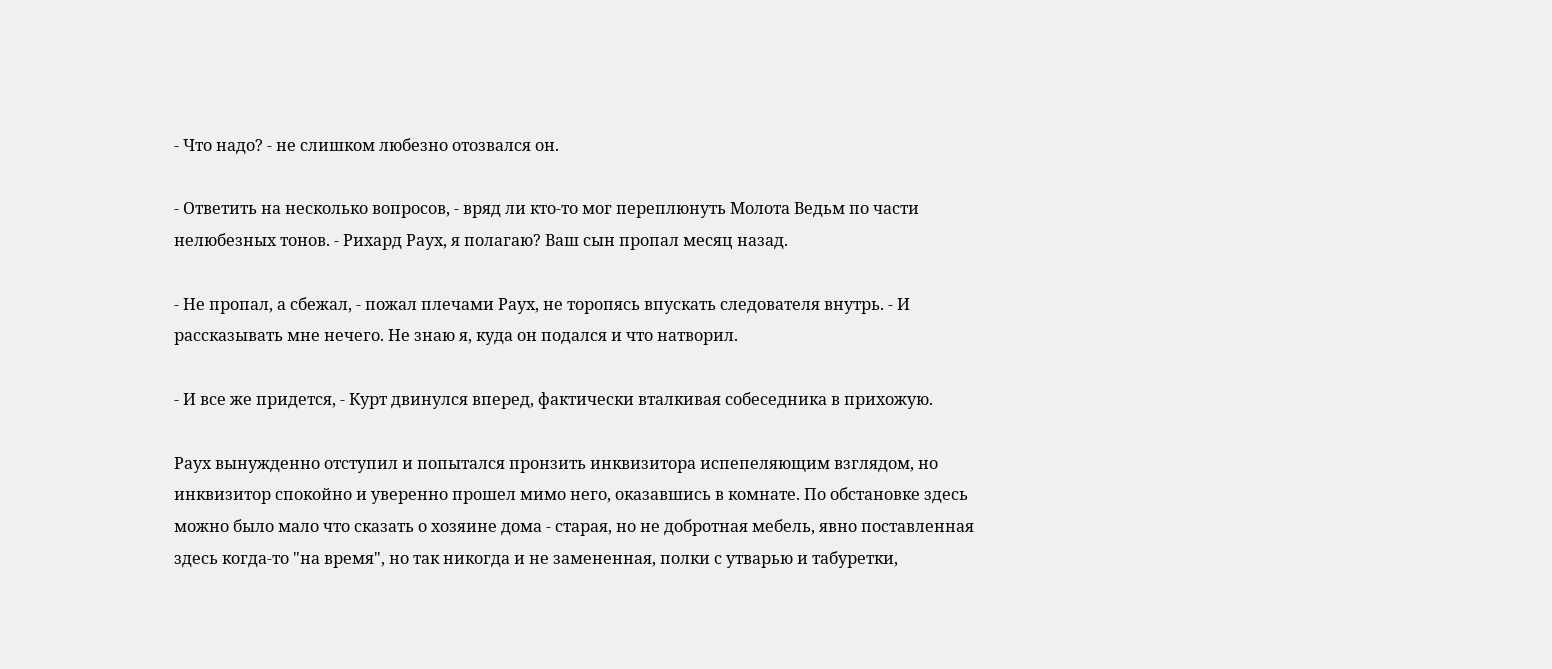- Что надо? - не слишком любезно отозвался он.

- Ответить на несколько вопросов, - вряд ли кто-то мог переплюнуть Молота Ведьм по части нелюбезных тонов. - Рихард Раух, я полагаю? Ваш сын пропал месяц назад.

- Не пропал, а сбежал, - пожал плечами Раух, не торопясь впускать следователя внутрь. - И рассказывать мне нечего. Не знаю я, куда он подался и что натворил.

- И все же придется, - Курт двинулся вперед, фактически вталкивая собеседника в прихожую.

Раух вынужденно отступил и попытался пронзить инквизитора испепеляющим взглядом, но инквизитор спокойно и уверенно прошел мимо него, оказавшись в комнате. По обстановке здесь можно было мало что сказать о хозяине дома - старая, но не добротная мебель, явно поставленная здесь когда-то "на время", но так никогда и не замененная, полки с утварью и табуретки,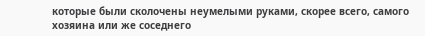которые были сколочены неумелыми руками, скорее всего, самого хозяина или же соседнего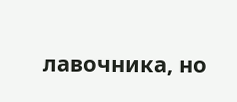лавочника, но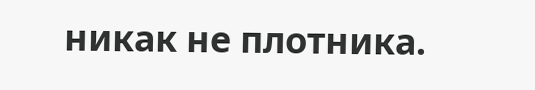никак не плотника.